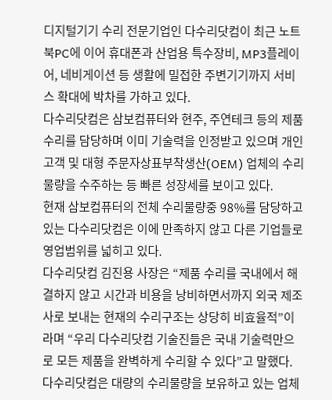디지털기기 수리 전문기업인 다수리닷컴이 최근 노트북PC에 이어 휴대폰과 산업용 특수장비, MP3플레이어, 네비게이션 등 생활에 밀접한 주변기기까지 서비스 확대에 박차를 가하고 있다.
다수리닷컴은 삼보컴퓨터와 현주, 주연테크 등의 제품수리를 담당하며 이미 기술력을 인정받고 있으며 개인고객 및 대형 주문자상표부착생산(OEM) 업체의 수리물량을 수주하는 등 빠른 성장세를 보이고 있다.
현재 삼보컴퓨터의 전체 수리물량중 98%를 담당하고 있는 다수리닷컴은 이에 만족하지 않고 다른 기업들로 영업범위를 넓히고 있다.
다수리닷컴 김진용 사장은 “제품 수리를 국내에서 해결하지 않고 시간과 비용을 낭비하면서까지 외국 제조사로 보내는 현재의 수리구조는 상당히 비효율적”이라며 “우리 다수리닷컴 기술진들은 국내 기술력만으로 모든 제품을 완벽하게 수리할 수 있다”고 말했다.
다수리닷컴은 대량의 수리물량을 보유하고 있는 업체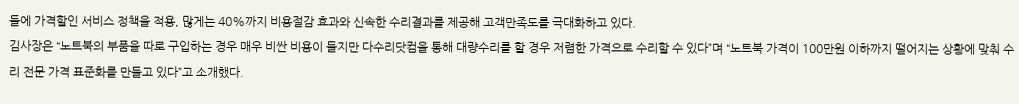들에 가격할인 서비스 정책을 적용, 많게는 40%까지 비용절감 효과와 신속한 수리결과를 제공해 고객만족도를 극대화하고 있다.
김사장은 “노트북의 부품을 따로 구입하는 경우 매우 비싼 비용이 들지만 다수리닷컴을 통해 대량수리를 할 경우 저렴한 가격으로 수리할 수 있다”며 “노트북 가격이 100만원 이하까지 떨어지는 상황에 맞춰 수리 전문 가격 표준화를 만들고 있다”고 소개했다.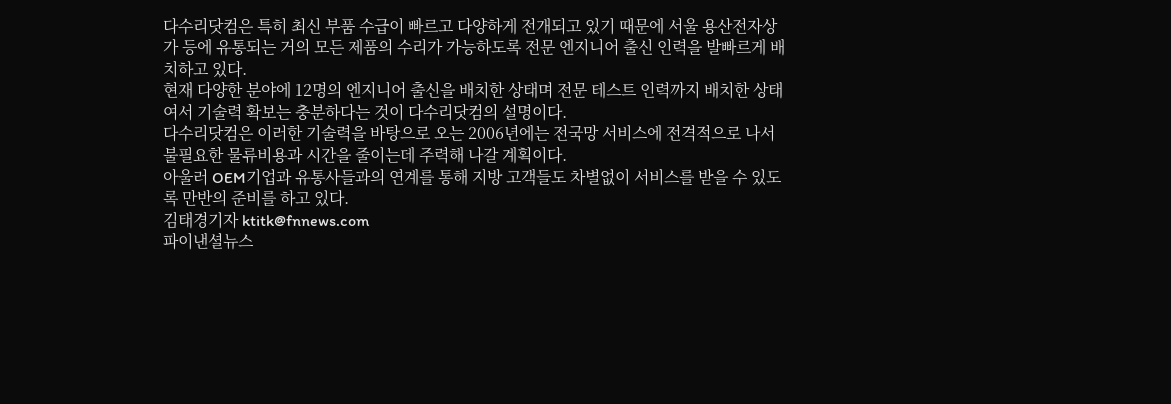다수리닷컴은 특히 최신 부품 수급이 빠르고 다양하게 전개되고 있기 때문에 서울 용산전자상가 등에 유통되는 거의 모든 제품의 수리가 가능하도록 전문 엔지니어 출신 인력을 발빠르게 배치하고 있다.
현재 다양한 분야에 12명의 엔지니어 출신을 배치한 상태며 전문 테스트 인력까지 배치한 상태여서 기술력 확보는 충분하다는 것이 다수리닷컴의 설명이다.
다수리닷컴은 이러한 기술력을 바탕으로 오는 2006년에는 전국망 서비스에 전격적으로 나서 불필요한 물류비용과 시간을 줄이는데 주력해 나갈 계획이다.
아울러 OEM기업과 유통사들과의 연계를 통해 지방 고객들도 차별없이 서비스를 받을 수 있도록 만반의 준비를 하고 있다.
김태경기자 ktitk@fnnews.com
파이낸셜뉴스